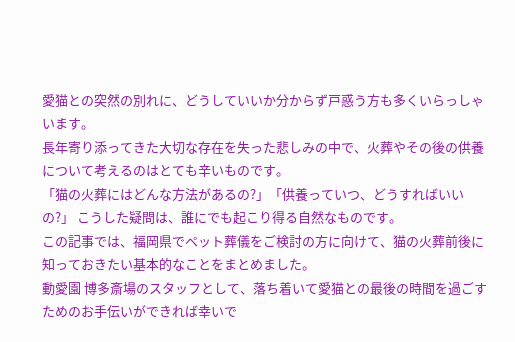愛猫との突然の別れに、どうしていいか分からず戸惑う方も多くいらっしゃいます。
長年寄り添ってきた大切な存在を失った悲しみの中で、火葬やその後の供養について考えるのはとても辛いものです。
「猫の火葬にはどんな方法があるの?」「供養っていつ、どうすればいいの?」 こうした疑問は、誰にでも起こり得る自然なものです。
この記事では、福岡県でペット葬儀をご検討の方に向けて、猫の火葬前後に知っておきたい基本的なことをまとめました。
動愛園 博多斎場のスタッフとして、落ち着いて愛猫との最後の時間を過ごすためのお手伝いができれば幸いで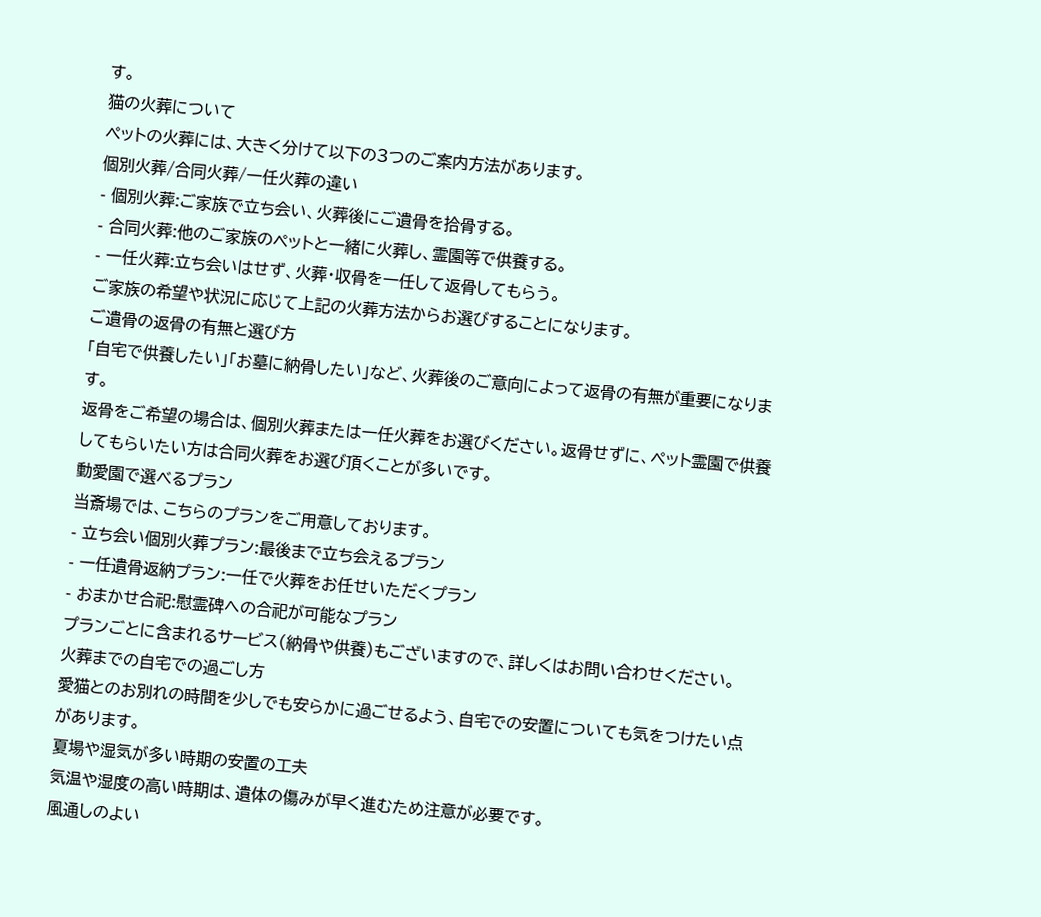す。
猫の火葬について
ペットの火葬には、大きく分けて以下の3つのご案内方法があります。
個別火葬/合同火葬/一任火葬の違い
- 個別火葬:ご家族で立ち会い、火葬後にご遺骨を拾骨する。
- 合同火葬:他のご家族のペットと一緒に火葬し、霊園等で供養する。
- 一任火葬:立ち会いはせず、火葬・収骨を一任して返骨してもらう。
ご家族の希望や状況に応じて上記の火葬方法からお選びすることになります。
ご遺骨の返骨の有無と選び方
「自宅で供養したい」「お墓に納骨したい」など、火葬後のご意向によって返骨の有無が重要になります。
返骨をご希望の場合は、個別火葬または一任火葬をお選びください。返骨せずに、ペット霊園で供養してもらいたい方は合同火葬をお選び頂くことが多いです。
動愛園で選べるプラン
当斎場では、こちらのプランをご用意しております。
- 立ち会い個別火葬プラン:最後まで立ち会えるプラン
- 一任遺骨返納プラン:一任で火葬をお任せいただくプラン
- おまかせ合祀:慰霊碑への合祀が可能なプラン
プランごとに含まれるサービス(納骨や供養)もございますので、詳しくはお問い合わせください。
火葬までの自宅での過ごし方
愛猫とのお別れの時間を少しでも安らかに過ごせるよう、自宅での安置についても気をつけたい点があります。
夏場や湿気が多い時期の安置の工夫
気温や湿度の高い時期は、遺体の傷みが早く進むため注意が必要です。
風通しのよい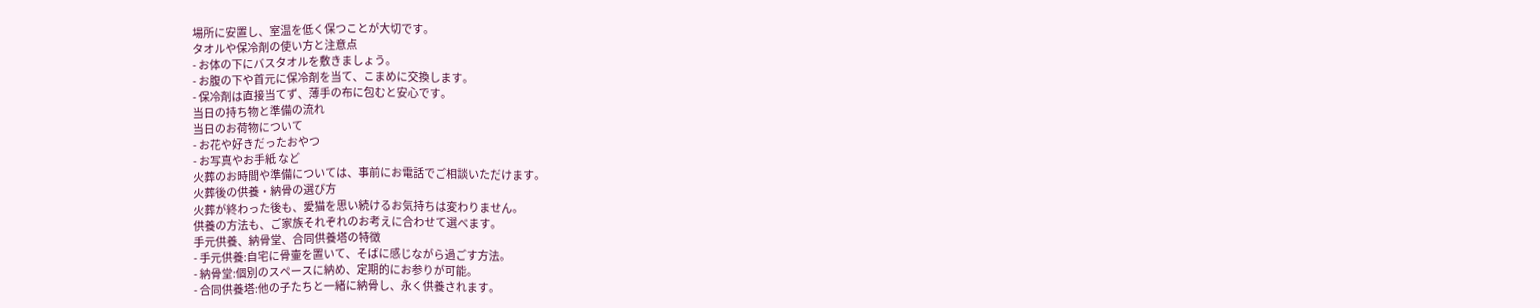場所に安置し、室温を低く保つことが大切です。
タオルや保冷剤の使い方と注意点
- お体の下にバスタオルを敷きましょう。
- お腹の下や首元に保冷剤を当て、こまめに交換します。
- 保冷剤は直接当てず、薄手の布に包むと安心です。
当日の持ち物と準備の流れ
当日のお荷物について
- お花や好きだったおやつ
- お写真やお手紙 など
火葬のお時間や準備については、事前にお電話でご相談いただけます。
火葬後の供養・納骨の選び方
火葬が終わった後も、愛猫を思い続けるお気持ちは変わりません。
供養の方法も、ご家族それぞれのお考えに合わせて選べます。
手元供養、納骨堂、合同供養塔の特徴
- 手元供養:自宅に骨壷を置いて、そばに感じながら過ごす方法。
- 納骨堂:個別のスペースに納め、定期的にお参りが可能。
- 合同供養塔:他の子たちと一緒に納骨し、永く供養されます。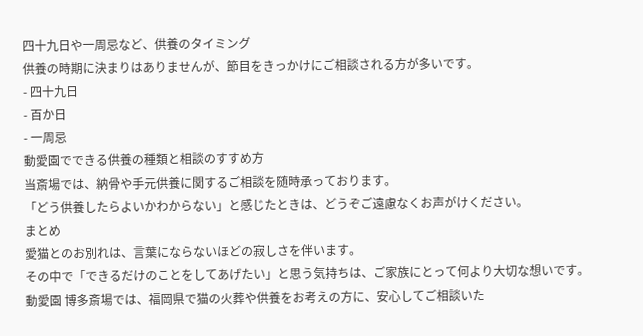四十九日や一周忌など、供養のタイミング
供養の時期に決まりはありませんが、節目をきっかけにご相談される方が多いです。
- 四十九日
- 百か日
- 一周忌
動愛園でできる供養の種類と相談のすすめ方
当斎場では、納骨や手元供養に関するご相談を随時承っております。
「どう供養したらよいかわからない」と感じたときは、どうぞご遠慮なくお声がけください。
まとめ
愛猫とのお別れは、言葉にならないほどの寂しさを伴います。
その中で「できるだけのことをしてあげたい」と思う気持ちは、ご家族にとって何より大切な想いです。
動愛園 博多斎場では、福岡県で猫の火葬や供養をお考えの方に、安心してご相談いた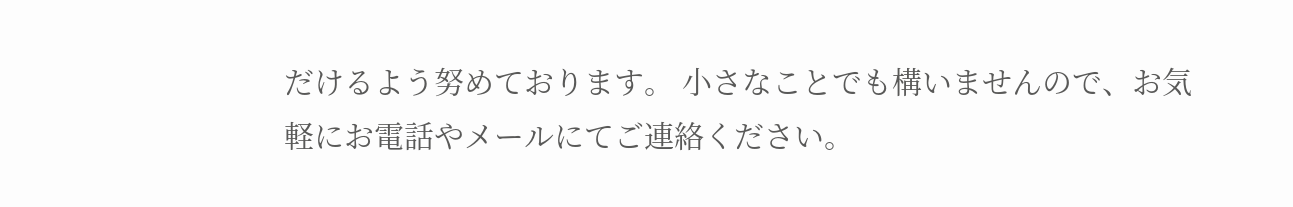だけるよう努めております。 小さなことでも構いませんので、お気軽にお電話やメールにてご連絡ください。